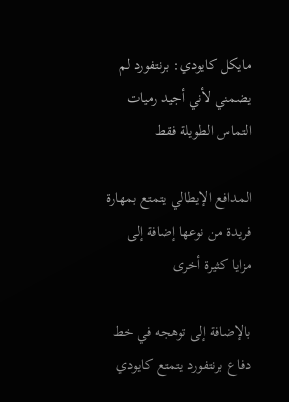مايكل كايودي: برنتفورد لم يضمني لأني أجيد رميات التماس الطويلة فقط

المدافع الإيطالي يتمتع بمهارة فريدة من نوعها إضافة إلى مزايا كثيرة أخرى

بالإضافة إلى توهجه في خط دفاع برنتفورد يتمتع كايودي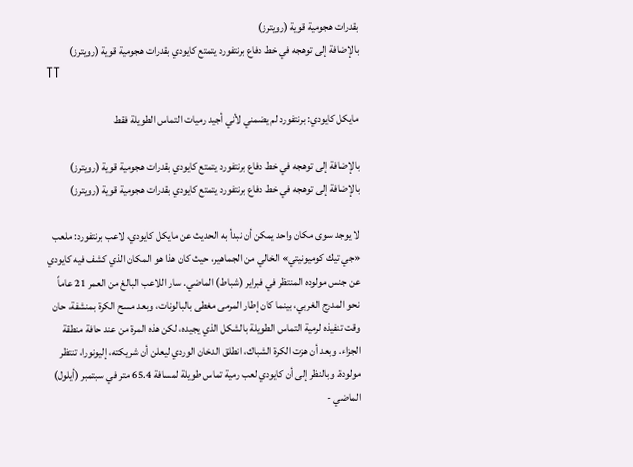بقدرات هجومية قوية (رويترز)
بالإضافة إلى توهجه في خط دفاع برنتفورد يتمتع كايودي بقدرات هجومية قوية (رويترز)
TT

مايكل كايودي: برنتفورد لم يضمني لأني أجيد رميات التماس الطويلة فقط

بالإضافة إلى توهجه في خط دفاع برنتفورد يتمتع كايودي بقدرات هجومية قوية (رويترز)
بالإضافة إلى توهجه في خط دفاع برنتفورد يتمتع كايودي بقدرات هجومية قوية (رويترز)

لا يوجد سوى مكان واحد يمكن أن نبدأ به الحديث عن مايكل كايودي، لاعب برنتفورد: ملعب «جي تيك كوميونيتي» الخالي من الجماهير، حيث كان هذا هو المكان الذي كشف فيه كايودي عن جنس مولوده المنتظر في فبراير (شباط) الماضي. سار اللاعب البالغ من العمر 21 عاماً نحو المدرج الغربي، بينما كان إطار المرمى مغطى بالبالونات، وبعد مسح الكرة بمنشفة، حان وقت تنفيذه لرمية التماس الطويلة بالشكل الذي يجيده، لكن هذه المرة من عند حافة منطقة الجزاء. وبعد أن هزت الكرة الشباك، انطلق الدخان الوردي ليعلن أن شريكته، إليونورا، تنتظر مولودة. وبالنظر إلى أن كايودي لعب رمية تماس طويلة لمسافة 65.4 متر في سبتمبر (أيلول) الماضي -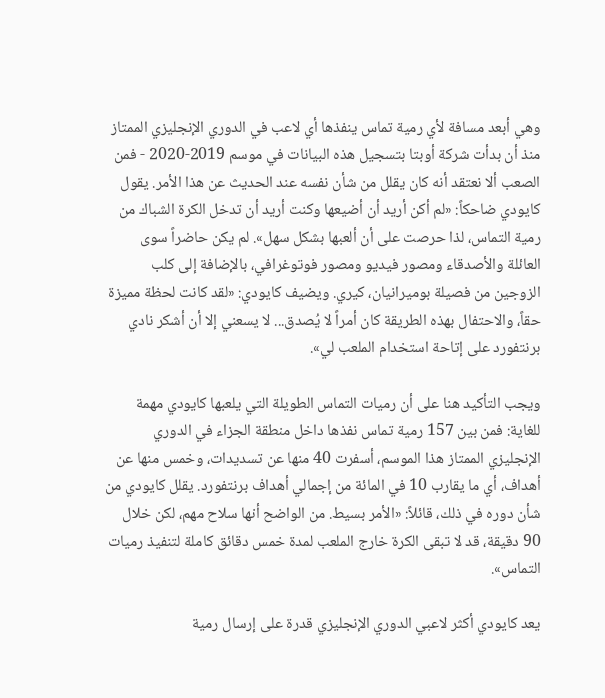وهي أبعد مسافة لأي رمية تماس ينفذها أي لاعب في الدوري الإنجليزي الممتاز منذ أن بدأت شركة أوبتا بتسجيل هذه البيانات في موسم 2019-2020 - فمن الصعب ألا نعتقد أنه كان يقلل من شأن نفسه عند الحديث عن هذا الأمر. يقول كايودي ضاحكاً: «لم أكن أريد أن أضيعها وكنت أريد أن تدخل الكرة الشباك من رمية التماس، لذا حرصت على أن ألعبها بشكل سهل». لم يكن حاضراً سوى العائلة والأصدقاء ومصور فيديو ومصور فوتوغرافي، بالإضافة إلى كلب الزوجين من فصيلة بوميرانيان، كيري. ويضيف كايودي: «لقد كانت لحظة مميزة حقاً، والاحتفال بهذه الطريقة كان أمراً لا يُصدق... لا يسعني إلا أن أشكر نادي برنتفورد على إتاحة استخدام الملعب لي».

ويجب التأكيد هنا على أن رميات التماس الطويلة التي يلعبها كايودي مهمة للغاية: فمن بين 157 رمية تماس نفذها داخل منطقة الجزاء في الدوري الإنجليزي الممتاز هذا الموسم، أسفرت 40 منها عن تسديدات، وخمس منها عن أهداف، أي ما يقارب 10 في المائة من إجمالي أهداف برنتفورد. يقلل كايودي من شأن دوره في ذلك، قائلاً: «الأمر بسيط. من الواضح أنها سلاح مهم، لكن خلال 90 دقيقة، قد لا تبقى الكرة خارج الملعب لمدة خمس دقائق كاملة لتنفيذ رميات التماس».

يعد كايودي أكثر لاعبي الدوري الإنجليزي قدرة على إرسال رمية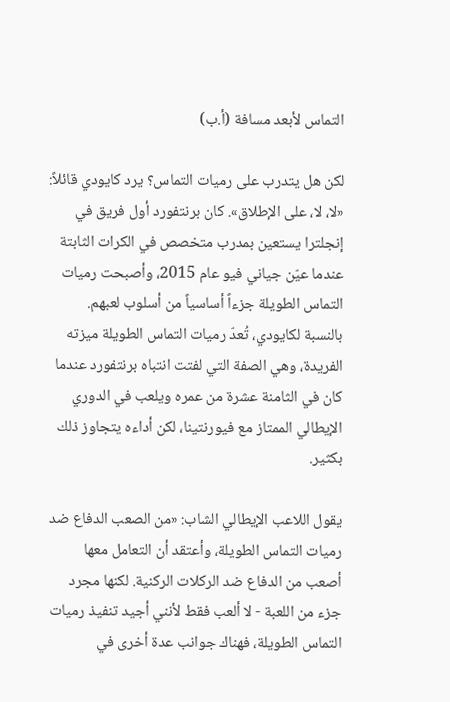التماس لأبعد مسافة (أ.ب)

لكن هل يتدرب على رميات التماس؟ يرد كايودي قائلاً: «لا، لا، على الإطلاق». كان برنتفورد أول فريق في إنجلترا يستعين بمدرب متخصص في الكرات الثابتة عندما عيّن جياني فيو عام 2015، وأصبحت رميات التماس الطويلة جزءاً أساسياً من أسلوب لعبهم. بالنسبة لكايودي، تُعدّ رميات التماس الطويلة ميزته الفريدة، وهي الصفة التي لفتت انتباه برنتفورد عندما كان في الثامنة عشرة من عمره ويلعب في الدوري الإيطالي الممتاز مع فيورنتينا، لكن أداءه يتجاوز ذلك بكثير.

يقول اللاعب الإيطالي الشاب: «من الصعب الدفاع ضد رميات التماس الطويلة، وأعتقد أن التعامل معها أصعب من الدفاع ضد الركلات الركنية. لكنها مجرد جزء من اللعبة - لا ألعب فقط لأنني أجيد تنفيذ رميات التماس الطويلة، فهناك جوانب عدة أخرى في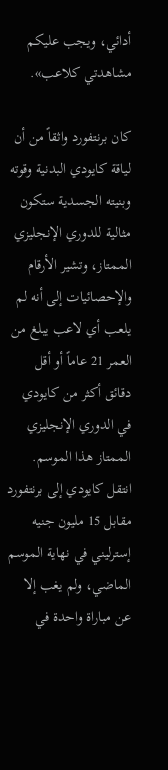أدائي، ويجب عليكم مشاهدتي كلاعب».

كان برنتفورد واثقاً من أن لياقة كايودي البدنية وقوته وبنيته الجسدية ستكون مثالية للدوري الإنجليزي الممتاز، وتشير الأرقام والإحصائيات إلى أنه لم يلعب أي لاعب يبلغ من العمر 21 عاماً أو أقل دقائق أكثر من كايودي في الدوري الإنجليزي الممتاز هذا الموسم. انتقل كايودي إلى برنتفورد مقابل 15 مليون جنيه إسترليني في نهاية الموسم الماضي، ولم يغب إلا عن مباراة واحدة في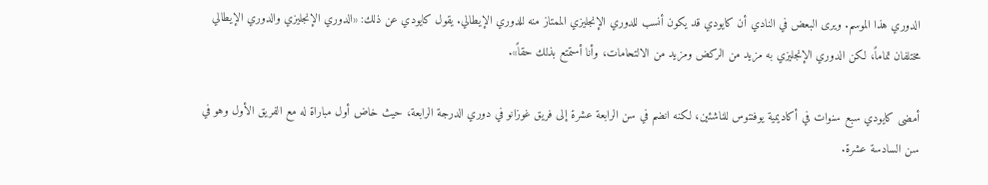الدوري هذا الموسم. ويرى البعض في النادي أن كايودي قد يكون أنسب للدوري الإنجليزي الممتاز منه للدوري الإيطالي. يقول كايودي عن ذلك: «الدوري الإنجليزي والدوري الإيطالي مختلفان تماماً، لكن الدوري الإنجليزي به مزيد من الركض ومزيد من الالتحامات، وأنا أستمتع بذلك حقاً».

أمضى كايودي سبع سنوات في أكاديمية يوفنتوس للناشئين، لكنه انضم في سن الرابعة عشرة إلى فريق غوزانو في دوري الدرجة الرابعة، حيث خاض أول مباراة له مع الفريق الأول وهو في سن السادسة عشرة.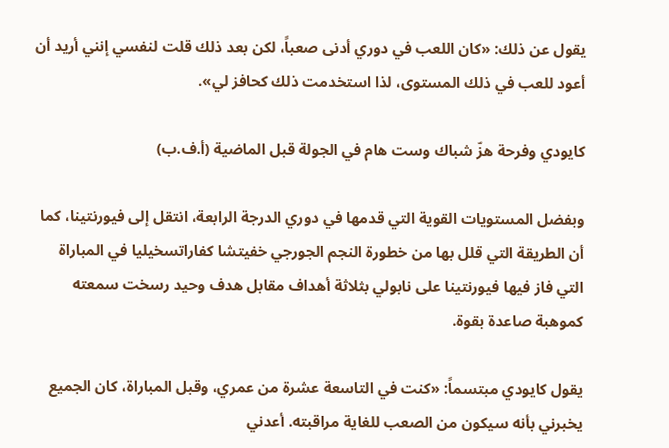يقول عن ذلك: «كان اللعب في دوري أدنى صعباً، لكن بعد ذلك قلت لنفسي إنني أريد أن أعود للعب في ذلك المستوى، لذا استخدمت ذلك كحافز لي».

كايودي وفرحة هزّ شباك وست هام في الجولة قبل الماضية (أ.ف.ب)

وبفضل المستويات القوية التي قدمها في دوري الدرجة الرابعة، انتقل إلى فيورنتينا، كما أن الطريقة التي قلل بها من خطورة النجم الجورجي خفيتشا كفاراتسخيليا في المباراة التي فاز فيها فيورنتينا على نابولي بثلاثة أهداف مقابل هدف وحيد رسخت سمعته كموهبة صاعدة بقوة.

يقول كايودي مبتسماً: «كنت في التاسعة عشرة من عمري، وقبل المباراة، كان الجميع يخبرني بأنه سيكون من الصعب للغاية مراقبته. أعدني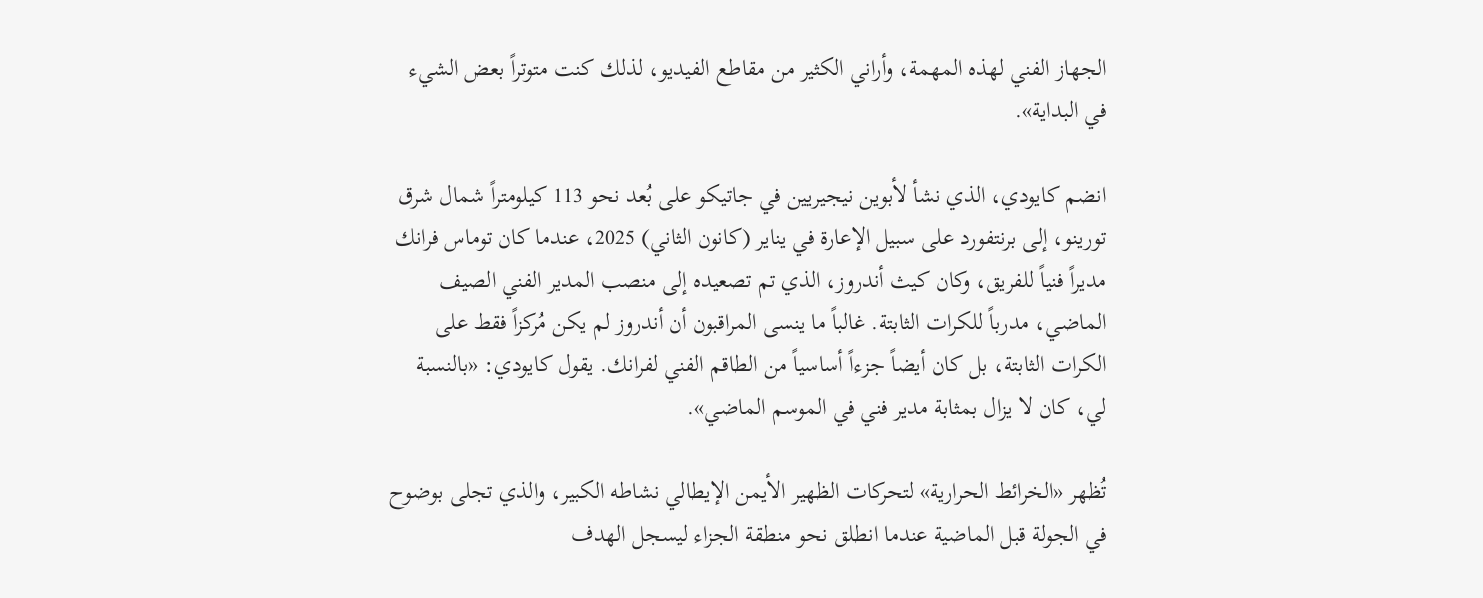الجهاز الفني لهذه المهمة، وأراني الكثير من مقاطع الفيديو، لذلك كنت متوتراً بعض الشيء في البداية».

انضم كايودي، الذي نشأ لأبوين نيجيريين في جاتيكو على بُعد نحو 113 كيلومتراً شمال شرق تورينو، إلى برنتفورد على سبيل الإعارة في يناير (كانون الثاني) 2025، عندما كان توماس فرانك مديراً فنياً للفريق، وكان كيث أندروز، الذي تم تصعيده إلى منصب المدير الفني الصيف الماضي، مدرباً للكرات الثابتة. غالباً ما ينسى المراقبون أن أندروز لم يكن مُركزاً فقط على الكرات الثابتة، بل كان أيضاً جزءاً أساسياً من الطاقم الفني لفرانك. يقول كايودي: «بالنسبة لي، كان لا يزال بمثابة مدير فني في الموسم الماضي».

تُظهر «الخرائط الحرارية» لتحركات الظهير الأيمن الإيطالي نشاطه الكبير، والذي تجلى بوضوح في الجولة قبل الماضية عندما انطلق نحو منطقة الجزاء ليسجل الهدف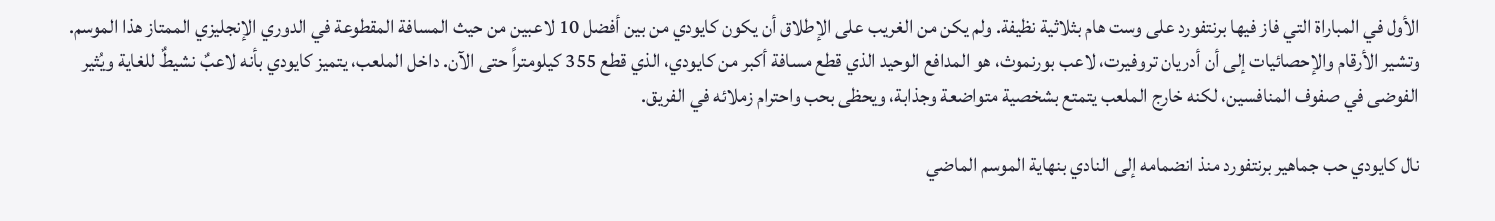الأول في المباراة التي فاز فيها برنتفورد على وست هام بثلاثية نظيفة. ولم يكن من الغريب على الإطلاق أن يكون كايودي من بين أفضل 10 لاعبين من حيث المسافة المقطوعة في الدوري الإنجليزي الممتاز هذا الموسم. وتشير الأرقام والإحصائيات إلى أن أدريان تروفيرت، لاعب بورنموث، هو المدافع الوحيد الذي قطع مسافة أكبر من كايودي، الذي قطع 355 كيلومتراً حتى الآن. داخل الملعب، يتميز كايودي بأنه لاعبٌ نشيطٌ للغاية ويُثير الفوضى في صفوف المنافسين، لكنه خارج الملعب يتمتع بشخصية متواضعة وجذابة، ويحظى بحب واحترام زملائه في الفريق.

نال كايودي حب جماهير برنتفورد منذ انضمامه إلى النادي بنهاية الموسم الماضي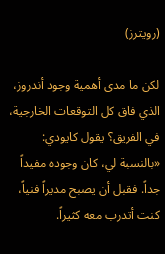(رويترز)

لكن ما مدى أهمية وجود أندروز، الذي فاق كل التوقعات الخارجية، في الفريق؟ يقول كايودي: «بالنسبة لي، كان وجوده مفيداً جداً. فقبل أن يصبح مديراً فنياً، كنت أتدرب معه كثيراً.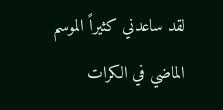لقد ساعدني كثيراً الموسم الماضي في الكرات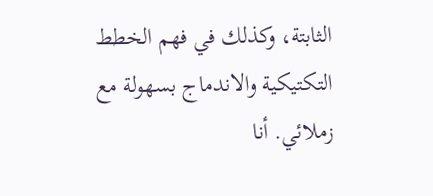الثابتة، وكذلك في فهم الخطط التكتيكية والاندماج بسهولة مع زملائي. أنا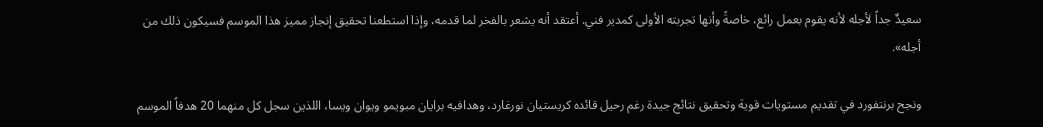سعيدٌ جداً لأجله لأنه يقوم بعمل رائع، خاصةً وأنها تجربته الأولى كمدير فني. أعتقد أنه يشعر بالفخر لما قدمه، وإذا استطعنا تحقيق إنجاز مميز هذا الموسم فسيكون ذلك من أجله».

ونجح برنتفورد في تقديم مستويات قوية وتحقيق نتائج جيدة رغم رحيل قائده كريستيان نورغارد، وهدافيه برايان مبويمو ويوان ويسا، اللذين سجل كل منهما 20 هدفاً الموسم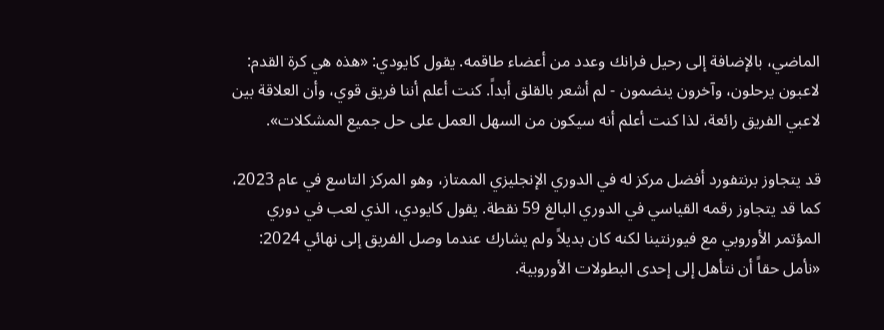الماضي، بالإضافة إلى رحيل فرانك وعدد من أعضاء طاقمه. يقول كايودي: «هذه هي كرة القدم: لاعبون يرحلون، وآخرون ينضمون - لم أشعر بالقلق أبداً. كنت أعلم أننا فريق قوي، وأن العلاقة بين لاعبي الفريق رائعة، لذا كنت أعلم أنه سيكون من السهل العمل على حل جميع المشكلات».

قد يتجاوز برنتفورد أفضل مركز له في الدوري الإنجليزي الممتاز، وهو المركز التاسع في عام 2023، كما قد يتجاوز رقمه القياسي في الدوري البالغ 59 نقطة. يقول كايودي، الذي لعب في دوري المؤتمر الأوروبي مع فيورنتينا لكنه كان بديلاً ولم يشارك عندما وصل الفريق إلى نهائي 2024: «نأمل حقاً أن نتأهل إلى إحدى البطولات الأوروبية.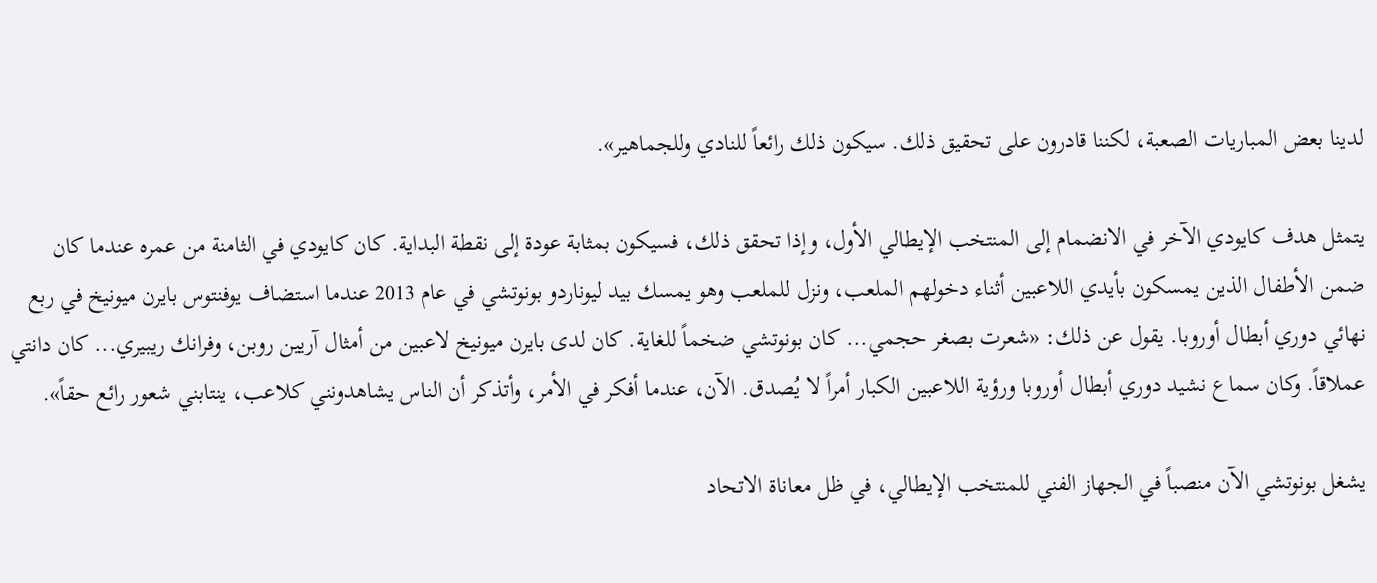لدينا بعض المباريات الصعبة، لكننا قادرون على تحقيق ذلك. سيكون ذلك رائعاً للنادي وللجماهير».

يتمثل هدف كايودي الآخر في الانضمام إلى المنتخب الإيطالي الأول، وإذا تحقق ذلك، فسيكون بمثابة عودة إلى نقطة البداية. كان كايودي في الثامنة من عمره عندما كان ضمن الأطفال الذين يمسكون بأيدي اللاعبين أثناء دخولهم الملعب، ونزل للملعب وهو يمسك بيد ليوناردو بونوتشي في عام 2013 عندما استضاف يوفنتوس بايرن ميونيخ في ربع نهائي دوري أبطال أوروبا. يقول عن ذلك: «شعرت بصغر حجمي... كان بونوتشي ضخماً للغاية. كان لدى بايرن ميونيخ لاعبين من أمثال آريين روبن، وفرانك ريبيري... كان دانتي عملاقاً. وكان سماع نشيد دوري أبطال أوروبا ورؤية اللاعبين الكبار أمراً لا يُصدق. الآن، عندما أفكر في الأمر، وأتذكر أن الناس يشاهدونني كلاعب، ينتابني شعور رائع حقاً».

يشغل بونوتشي الآن منصباً في الجهاز الفني للمنتخب الإيطالي، في ظل معاناة الاتحاد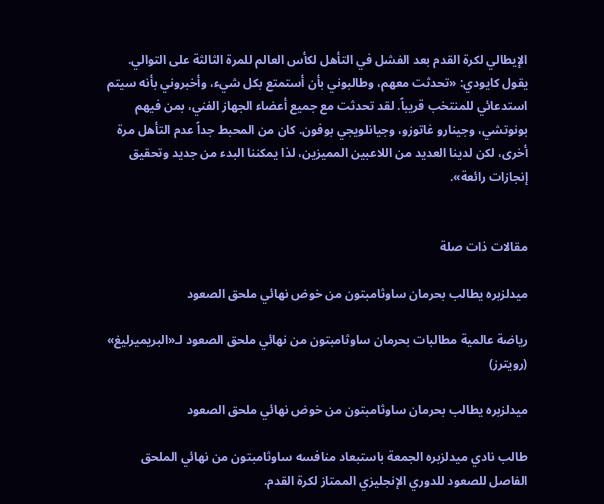الإيطالي لكرة القدم بعد الفشل في التأهل لكأس العالم للمرة الثالثة على التوالي. يقول كايودي: «تحدثت معهم، وطالبوني بأن أستمتع بكل شيء، وأخبروني بأنه سيتم استدعائي للمنتخب قريباً. لقد تحدثت مع جميع أعضاء الجهاز الفني، بمن فيهم بونوتشي، وجينارو غاتوزو، وجيانلويجي بوفون. كان من المحبط جداً عدم التأهل مرة أخرى، لكن لدينا العديد من اللاعبين المميزين، لذا يمكننا البدء من جديد وتحقيق إنجازات رائعة».


مقالات ذات صلة

ميدلزبره يطالب بحرمان ساوثامبتون من خوض نهائي ملحق الصعود

رياضة عالمية مطالبات بحرمان ساوثامبتون من نهائي ملحق الصعود لـ«البريميرليغ» (رويترز)

ميدلزبره يطالب بحرمان ساوثامبتون من خوض نهائي ملحق الصعود

طالب نادي ميدلزبره الجمعة باستبعاد منافسه ساوثامبتون من نهائي الملحق الفاصل للصعود للدوري الإنجليزي الممتاز لكرة القدم.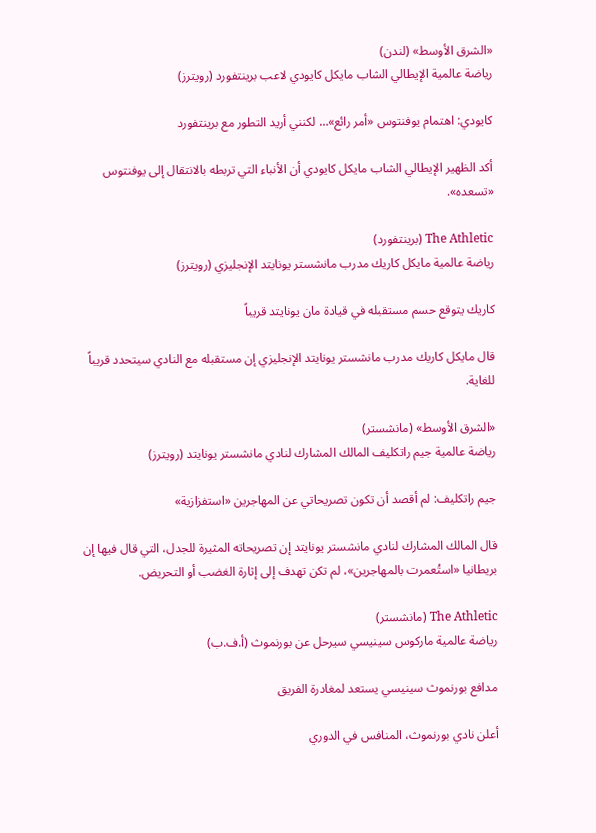«الشرق الأوسط» (لندن)
رياضة عالمية الإيطالي الشاب مايكل كايودي لاعب برينتفورد (رويترز)

كايودي: اهتمام يوفنتوس «أمر رائع»… لكنني أريد التطور مع برينتفورد

أكد الظهير الإيطالي الشاب مايكل كايودي أن الأنباء التي تربطه بالانتقال إلى يوفنتوس «تسعده».

The Athletic (برينتفورد)
رياضة عالمية مايكل كاريك مدرب مانشستر يونايتد الإنجليزي (رويترز)

كاريك يتوقع حسم مستقبله في قيادة مان يونايتد قريباً

قال مايكل كاريك مدرب مانشستر يونايتد الإنجليزي إن مستقبله مع النادي سيتحدد قريباً للغاية.

«الشرق الأوسط» (مانشستر)
رياضة عالمية جيم راتكليف المالك المشارك لنادي مانشستر يونايتد (رويترز)

جيم راتكليف: لم أقصد أن تكون تصريحاتي عن المهاجرين «استفزازية»

قال المالك المشارك لنادي مانشستر يونايتد إن تصريحاته المثيرة للجدل، التي قال فيها إن بريطانيا «استُعمرت بالمهاجرين»، لم تكن تهدف إلى إثارة الغضب أو التحريض.

The Athletic (مانشستر)
رياضة عالمية ماركوس سينيسي سيرحل عن بورنموث (أ.ف.ب)

مدافع بورنموث سينيسي يستعد لمغادرة الفريق

أعلن نادي بورنموث، المنافس في الدوري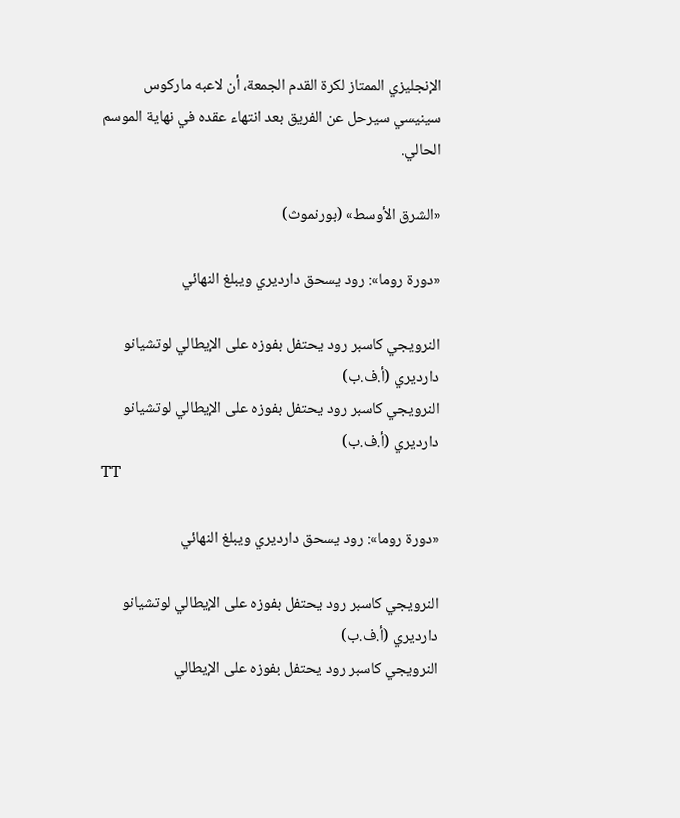الإنجليزي الممتاز لكرة القدم الجمعة، أن لاعبه ماركوس سينيسي سيرحل عن الفريق بعد انتهاء عقده في نهاية الموسم الحالي.

«الشرق الأوسط» (بورنموث)

«دورة روما»: رود يسحق دارديري ويبلغ النهائي

النرويجي كاسبر رود يحتفل بفوزه على الإيطالي لوتشيانو دارديري (أ.ف.ب)
النرويجي كاسبر رود يحتفل بفوزه على الإيطالي لوتشيانو دارديري (أ.ف.ب)
TT

«دورة روما»: رود يسحق دارديري ويبلغ النهائي

النرويجي كاسبر رود يحتفل بفوزه على الإيطالي لوتشيانو دارديري (أ.ف.ب)
النرويجي كاسبر رود يحتفل بفوزه على الإيطالي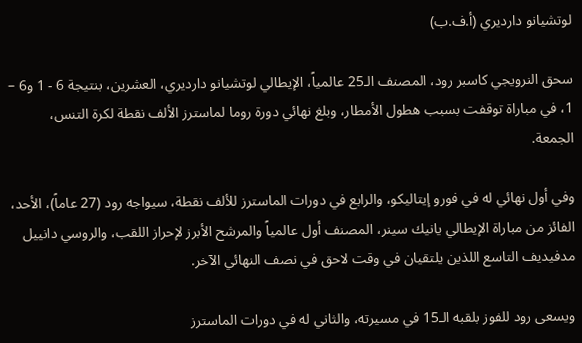لوتشيانو دارديري (أ.ف.ب)

سحق النرويجي كاسبر رود، المصنف الـ25 عالمياً، الإيطالي لوتشيانو دارديري، العشرين، بنتيجة 6 - 1 و6 – 1، في مباراة توقفت بسبب هطول الأمطار، وبلغ نهائي دورة روما لماسترز الألف نقطة لكرة التنس، الجمعة.

وفي أول نهائي له في فورو إيتاليكو، والرابع في دورات الماسترز للألف نقطة، سيواجه رود (27 عاماً)، الأحد، الفائز من مباراة الإيطالي يانيك سينر، المصنف أول عالمياً والمرشح الأبرز لإحراز اللقب، والروسي دانييل مدفيديف التاسع اللذين يلتقيان في وقت لاحق في نصف النهائي الآخر.

ويسعى رود للفوز بلقبه الـ15 في مسيرته، والثاني له في دورات الماسترز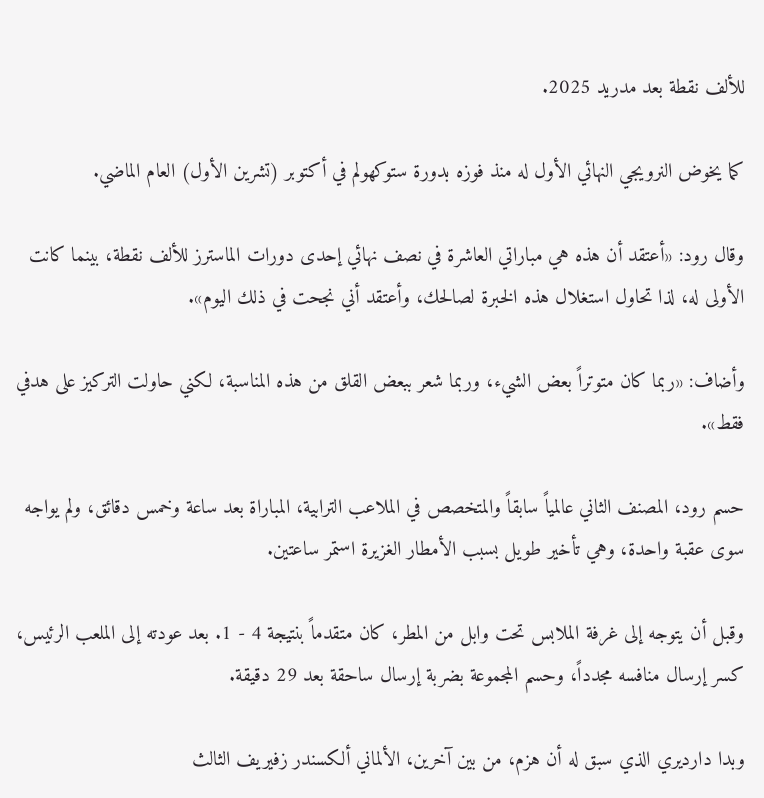للألف نقطة بعد مدريد 2025.

كما يخوض النرويجي النهائي الأول له منذ فوزه بدورة ستوكهولم في أكتوبر (تشرين الأول) العام الماضي.

وقال رود: «أعتقد أن هذه هي مباراتي العاشرة في نصف نهائي إحدى دورات الماسترز للألف نقطة، بينما كانت الأولى له، لذا تحاول استغلال هذه الخبرة لصالحك، وأعتقد أني نجحت في ذلك اليوم».

وأضاف: «ربما كان متوتراً بعض الشيء، وربما شعر ببعض القلق من هذه المناسبة، لكني حاولت التركيز على هدفي فقط».

حسم رود، المصنف الثاني عالمياً سابقاً والمتخصص في الملاعب الترابية، المباراة بعد ساعة وخمس دقائق، ولم يواجه سوى عقبة واحدة، وهي تأخير طويل بسبب الأمطار الغزيرة استمر ساعتين.

وقبل أن يتوجه إلى غرفة الملابس تحت وابل من المطر، كان متقدماً بنتيجة 4 - 1. بعد عودته إلى الملعب الرئيس، كسر إرسال منافسه مجدداً، وحسم المجموعة بضربة إرسال ساحقة بعد 29 دقيقة.

وبدا دارديري الذي سبق له أن هزم، من بين آخرين، الألماني ألكسندر زفيريف الثالث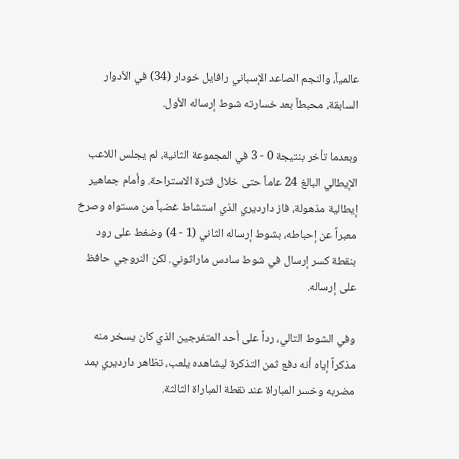عالمياً، والنجم الصاعد الإسباني رافايل خودار (34) في الأدوار السابقة، محبطاً بعد خسارته شوط إرساله الأول.

وبعدما تأخر بنتيجة 0 - 3 في المجموعة الثانية، لم يجلس اللاعب الإيطالي البالغ 24 عاماً حتى خلال فترة الاستراحة. وأمام جماهير إيطالية مذهولة، فاز دارديري الذي استشاط غضباً من مستواه وصرخ معبراً عن إحباطه، بشوط إرساله الثاني (1 - 4) وضغط على رود بنقطة كسر إرسال في شوط سادس ماراثوني. لكن النروجي حافظ على إرساله.

وفي الشوط التالي، رداً على أحد المتفرجين الذي كان يسخر منه مذكراً إياه أنه دفع ثمن التذكرة ليشاهده يلعب، تظاهر دارديري بمد مضربه وخسر المباراة عند نقطة المباراة الثالثة.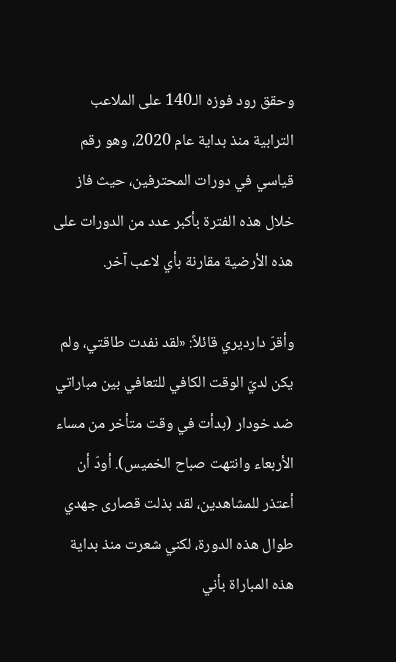وحقق رود فوزه الـ140 على الملاعب الترابية منذ بداية عام 2020، وهو رقم قياسي في دورات المحترفين، حيث فاز خلال هذه الفترة بأكبر عدد من الدورات على هذه الأرضية مقارنة بأي لاعب آخر.

وأقرّ دارديري قائلاً: «لقد نفدت طاقتي، ولم يكن لديّ الوقت الكافي للتعافي بين مباراتي ضد خودار (بدأت في وقت متأخر من مساء الأربعاء وانتهت صباح الخميس). أودّ أن أعتذر للمشاهدين، لقد بذلت قصارى جهدي طوال هذه الدورة، لكني شعرت منذ بداية هذه المباراة بأني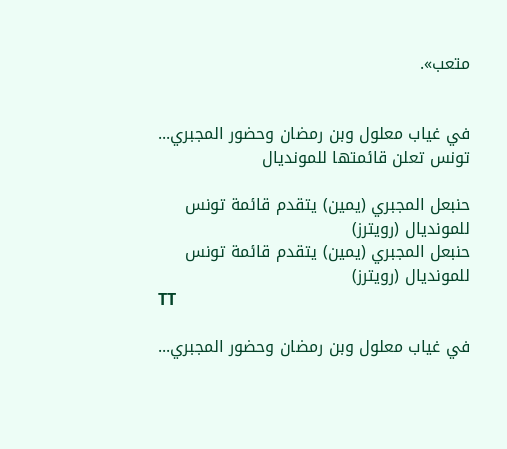متعب».


في غياب معلول وبن رمضان وحضور المجبري... تونس تعلن قائمتها للمونديال

حنبعل المجبري (يمين) يتقدم قائمة تونس للمونديال (رويترز)
حنبعل المجبري (يمين) يتقدم قائمة تونس للمونديال (رويترز)
TT

في غياب معلول وبن رمضان وحضور المجبري...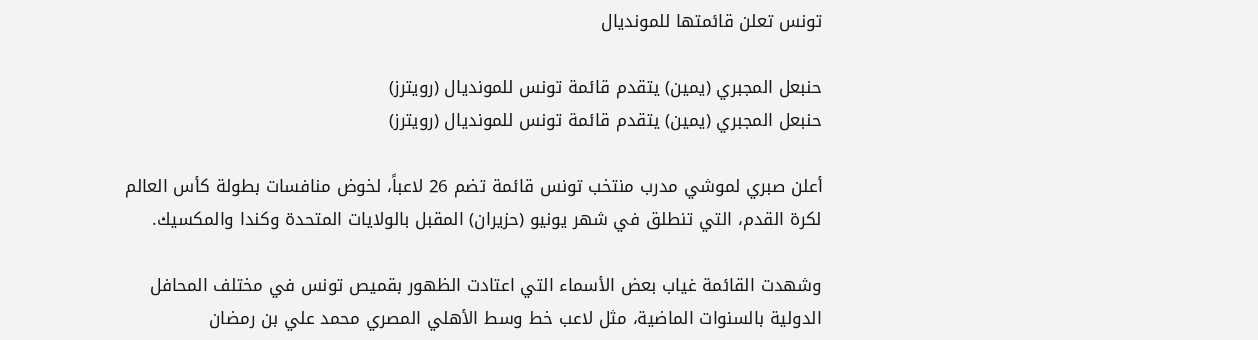تونس تعلن قائمتها للمونديال

حنبعل المجبري (يمين) يتقدم قائمة تونس للمونديال (رويترز)
حنبعل المجبري (يمين) يتقدم قائمة تونس للمونديال (رويترز)

أعلن صبري لموشي مدرب منتخب تونس قائمة تضم 26 لاعباً، لخوض منافسات بطولة كأس العالم لكرة القدم، التي تنطلق في شهر يونيو (حزيران) المقبل بالولايات المتحدة وكندا والمكسيك.

وشهدت القائمة غياب بعض الأسماء التي اعتادت الظهور بقميص تونس في مختلف المحافل الدولية بالسنوات الماضية، مثل لاعب خط وسط الأهلي المصري محمد علي بن رمضان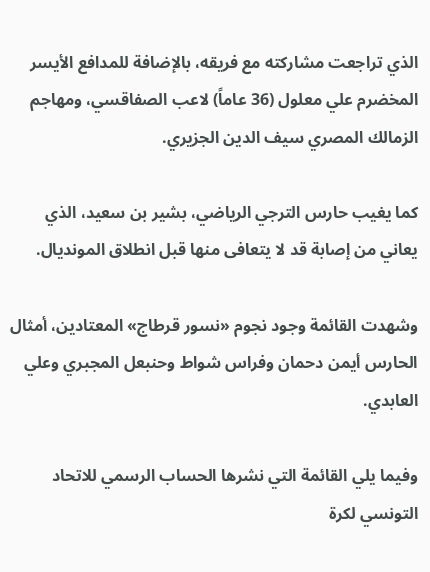الذي تراجعت مشاركته مع فريقه، بالإضافة للمدافع الأيسر المخضرم علي معلول (36 عاماً) لاعب الصفاقسي، ومهاجم الزمالك المصري سيف الدين الجزيري.

كما يغيب حارس الترجي الرياضي، بشير بن سعيد، الذي يعاني من إصابة قد لا يتعافى منها قبل انطلاق المونديال.

وشهدت القائمة وجود نجوم «نسور قرطاج» المعتادين، أمثال الحارس أيمن دحمان وفراس شواط وحنبعل المجبري وعلي العابدي.

وفيما يلي القائمة التي نشرها الحساب الرسمي للاتحاد التونسي لكرة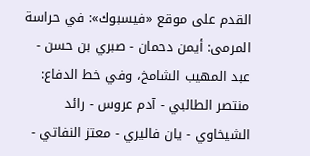القدم على موقع «فيسبوك»: في حراسة المرمى: أيمن دحمان - صبري بن حسن - عبد المهيب الشامخ، وفي خط الدفاع: منتصر الطالبي - آدم عروس - رائد الشيخاوي - يان فاليري - معتز النفاتي -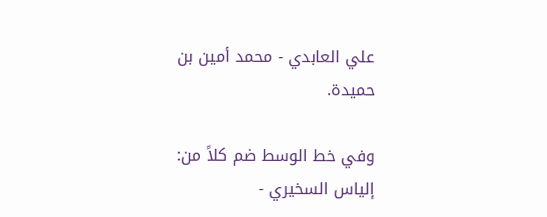علي العابدي - محمد أمين بن حميدة.

وفي خط الوسط ضم كلاً من: إلياس السخيري -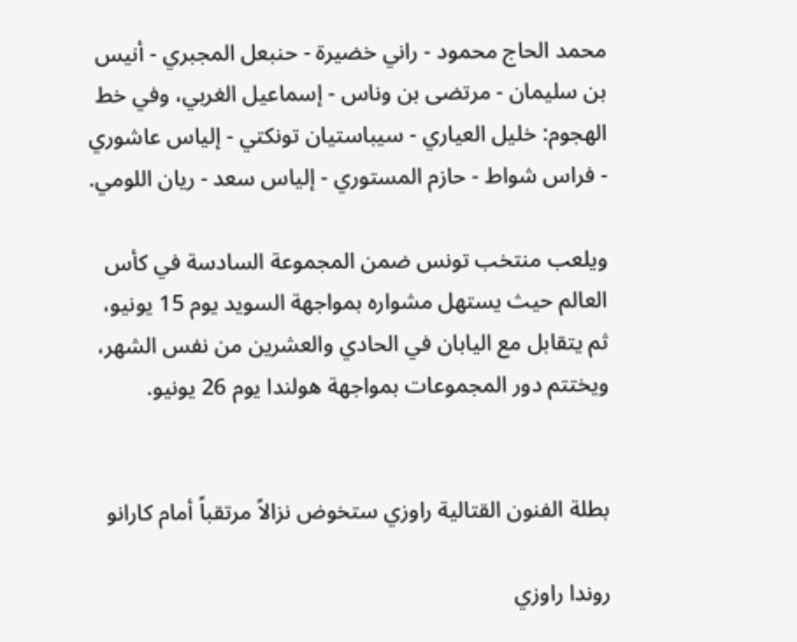محمد الحاج محمود - راني خضيرة - حنبعل المجبري - أنيس بن سليمان - مرتضى بن وناس - إسماعيل الغربي، وفي خط الهجوم: خليل العياري - سيباستيان تونكتي - إلياس عاشوري - فراس شواط - حازم المستوري - إلياس سعد - ريان اللومي.

ويلعب منتخب تونس ضمن المجموعة السادسة في كأس العالم حيث يستهل مشواره بمواجهة السويد يوم 15 يونيو، ثم يتقابل مع اليابان في الحادي والعشرين من نفس الشهر، ويختتم دور المجموعات بمواجهة هولندا يوم 26 يونيو.


بطلة الفنون القتالية راوزي ستخوض نزالاً مرتقباً أمام كارانو

روندا راوزي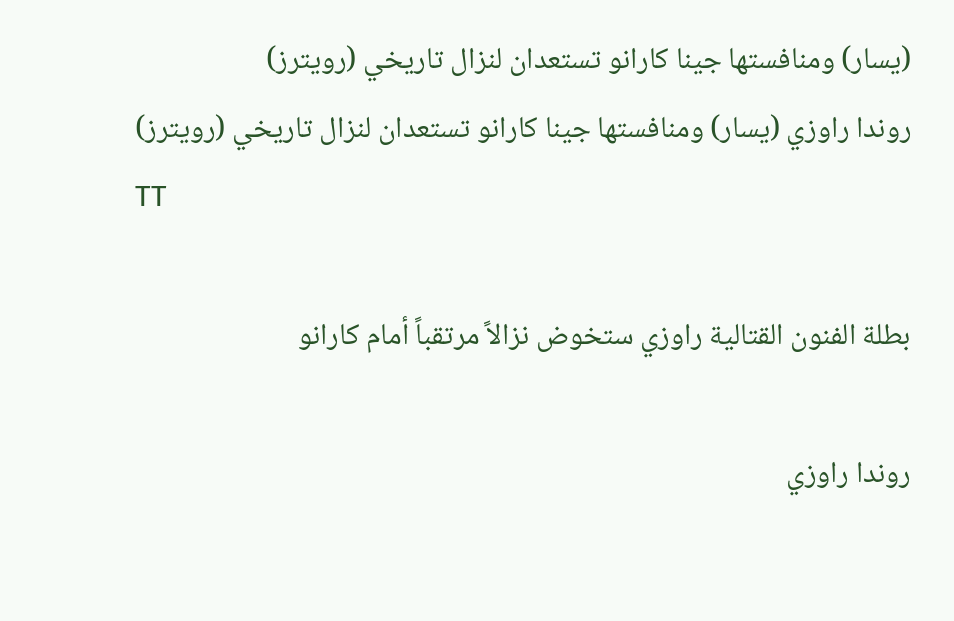(يسار) ومنافستها جينا كارانو تستعدان لنزال تاريخي (رويترز)
روندا راوزي (يسار) ومنافستها جينا كارانو تستعدان لنزال تاريخي (رويترز)
TT

بطلة الفنون القتالية راوزي ستخوض نزالاً مرتقباً أمام كارانو

روندا راوزي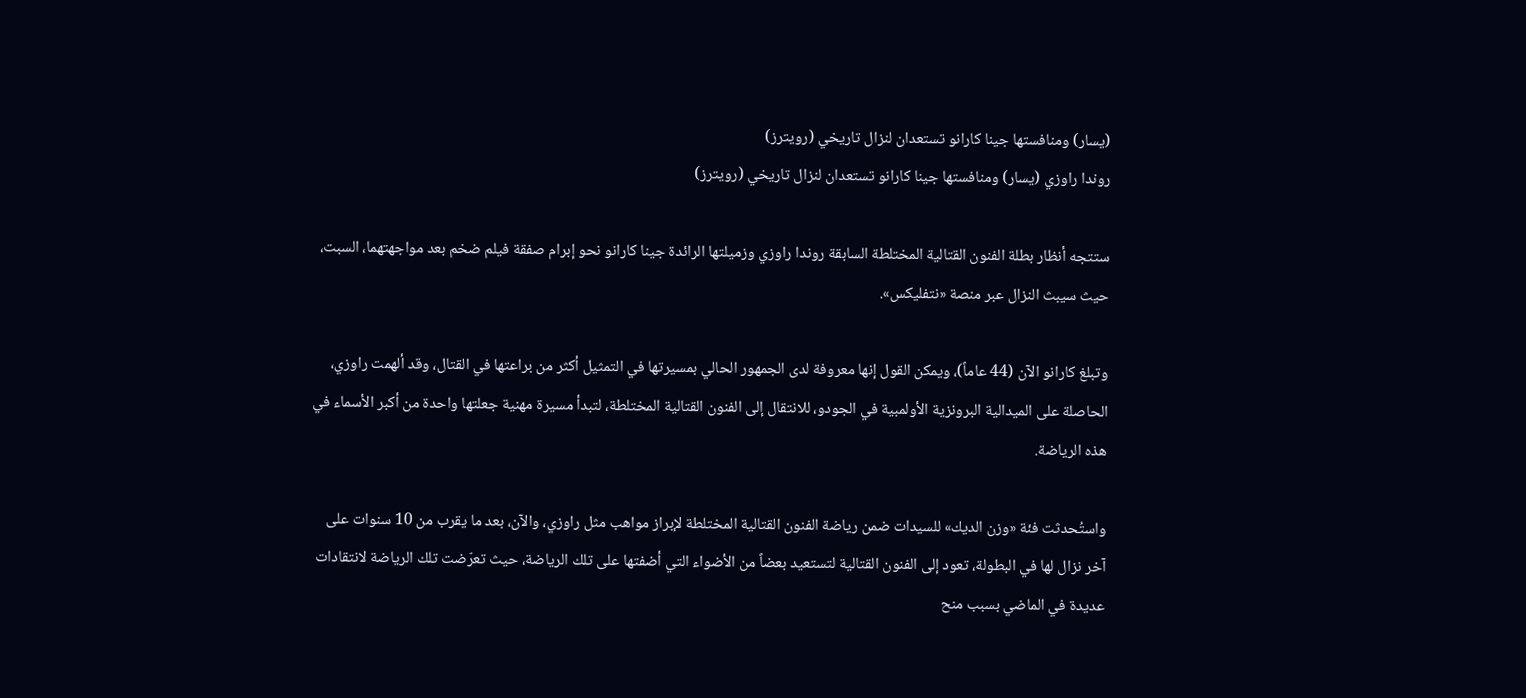(يسار) ومنافستها جينا كارانو تستعدان لنزال تاريخي (رويترز)
روندا راوزي (يسار) ومنافستها جينا كارانو تستعدان لنزال تاريخي (رويترز)

ستتجه أنظار بطلة الفنون القتالية المختلطة السابقة روندا راوزي وزميلتها الرائدة جينا كارانو نحو إبرام صفقة فيلم ضخم بعد مواجهتهما، السبت، حيث سيبث النزال عبر منصة «نتفليكس».

وتبلغ كارانو الآن (44 عاماً)، ويمكن القول إنها معروفة لدى الجمهور الحالي بمسيرتها في التمثيل أكثر من براعتها في القتال، وقد ألهمت راوزي، الحاصلة على الميدالية البرونزية الأولمبية في الجودو، للانتقال إلى الفنون القتالية المختلطة، لتبدأ مسيرة مهنية جعلتها واحدة من أكبر الأسماء في هذه الرياضة.

واستُحدثت فئة «وزن الديك» للسيدات ضمن رياضة الفنون القتالية المختلطة لإبراز مواهب مثل راوزي، والآن، بعد ما يقرب من 10 سنوات على آخر نزال لها في البطولة، تعود إلى الفنون القتالية لتستعيد بعضاً من الأضواء التي أضفتها على تلك الرياضة، حيث تعرّضت تلك الرياضة لانتقادات عديدة في الماضي بسبب منح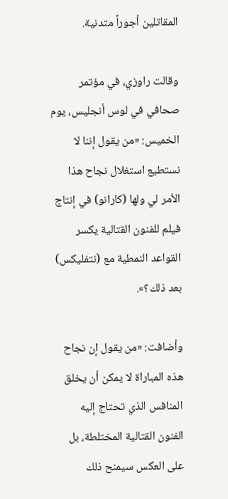المقاتلين أجوراً متدنية.

وقالت راوزي، في مؤتمر صحافي في لوس أنجليس، يوم الخميس: «من يقول إننا لا نستطيع استغلال نجاح هذا الأمر لي ولها (كارانو) في إنتاج فيلم للفنون القتالية يكسر القواعد النمطية مع (نتفليكس) بعد ذلك؟».

وأضافت: «من يقول إن نجاح هذه المباراة لا يمكن أن يخلق المنافس الذي تحتاج إليه الفنون القتالية المختلطة، بل على العكس سيمنح ذلك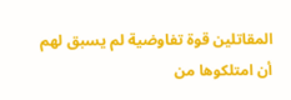المقاتلين قوة تفاوضية لم يسبق لهم أن امتلكوها من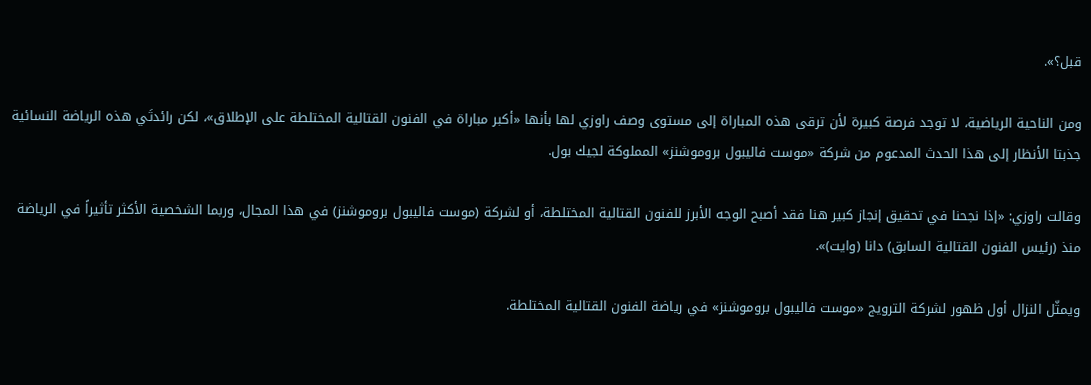قبل؟».

ومن الناحية الرياضية، لا توجد فرصة كبيرة لأن ترقى هذه المباراة إلى مستوى وصف راوزي لها بأنها «أكبر مباراة في الفنون القتالية المختلطة على الإطلاق»، لكن رائدتَي هذه الرياضة النسائية جذبتا الأنظار إلى هذا الحدث المدعوم من شركة «موست فاليبول بروموشنز» المملوكة لجيك بول.

وقالت راوزي: «إذا نجحنا في تحقيق إنجاز كبير هنا فقد أصبح الوجه الأبرز للفنون القتالية المختلطة، أو لشركة (موست فاليبول بروموشنز) في هذا المجال، وربما الشخصية الأكثر تأثيراً في الرياضة منذ (رئيس الفنون القتالية السابق) دانا (وايت)».

ويمثّل النزال أول ظهور لشركة الترويج «موست فاليبول بروموشنز» في رياضة الفنون القتالية المختلطة.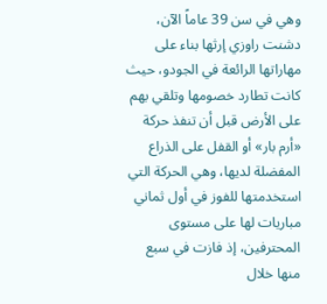وهي في سن 39 عاماً الآن، دشنت راوزي إرثها بناء على مهاراتها الرائعة في الجودو، حيث كانت تطارد خصومها وتلقي بهم على الأرض قبل أن تنفذ حركة «أرم بار» أو القفل على الذراع المفضلة لديها، وهي الحركة التي استخدمتها للفوز في أول ثماني مباريات لها على مستوى المحترفين، إذ فازت في سبع منها خلال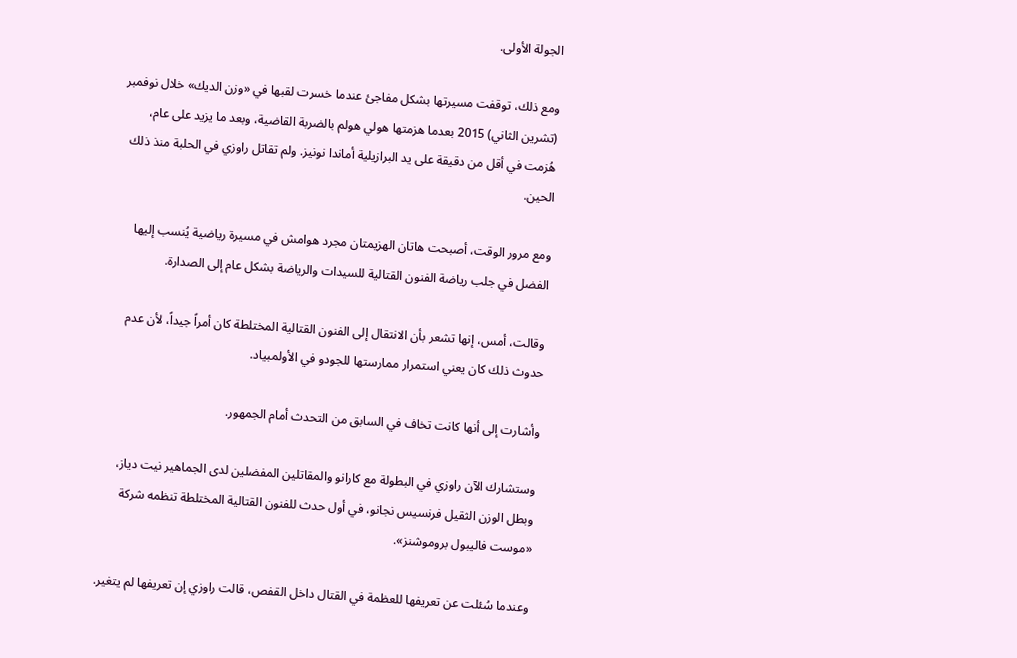الجولة الأولى.

ومع ذلك، توقفت مسيرتها بشكل مفاجئ عندما خسرت لقبها في «وزن الديك» خلال نوفمبر (تشرين الثاني) 2015 بعدما هزمتها هولي هولم بالضربة القاضية، وبعد ما يزيد على عام، هُزمت في أقل من دقيقة على يد البرازيلية أماندا نونيز. ولم تقاتل راوزي في الحلبة منذ ذلك الحين.

ومع مرور الوقت، أصبحت هاتان الهزيمتان مجرد هوامش في مسيرة رياضية يُنسب إليها الفضل في جلب رياضة الفنون القتالية للسيدات والرياضة بشكل عام إلى الصدارة.

وقالت، أمس، إنها تشعر بأن الانتقال إلى الفنون القتالية المختلطة كان أمراً جيداً، لأن عدم حدوث ذلك كان يعني استمرار ممارستها للجودو في الأولمبياد.

وأشارت إلى أنها كانت تخاف في السابق من التحدث أمام الجمهور.

وستشارك الآن راوزي في البطولة مع كارانو والمقاتلين المفضلين لدى الجماهير نيت دياز، وبطل الوزن الثقيل فرنسيس نجانو، في أول حدث للفنون القتالية المختلطة تنظمه شركة «موست فاليبول بروموشنز».

وعندما سُئلت عن تعريفها للعظمة في القتال داخل القفص، قالت راوزي إن تعريفها لم يتغير.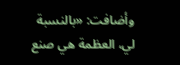وأضافت: «بالنسبة لي، العظمة هي صنع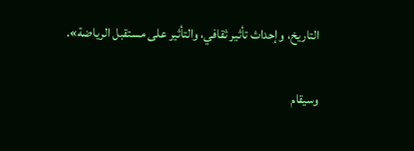التاريخ، وإحداث تأثير ثقافي، والتأثير على مستقبل الرياضة».

وسيقام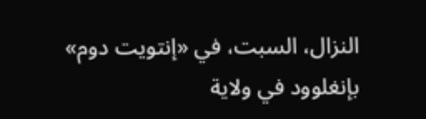النزال، السبت، في «إنتويت دوم» بإنغلوود في ولاية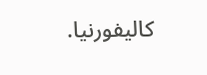كاليفورنيا.